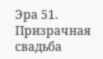Эра 51. Призрачная свадьба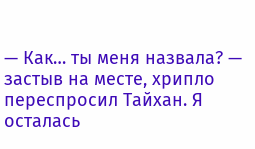— Как… ты меня назвала? — застыв на месте, хрипло переспросил Тайхан. Я осталась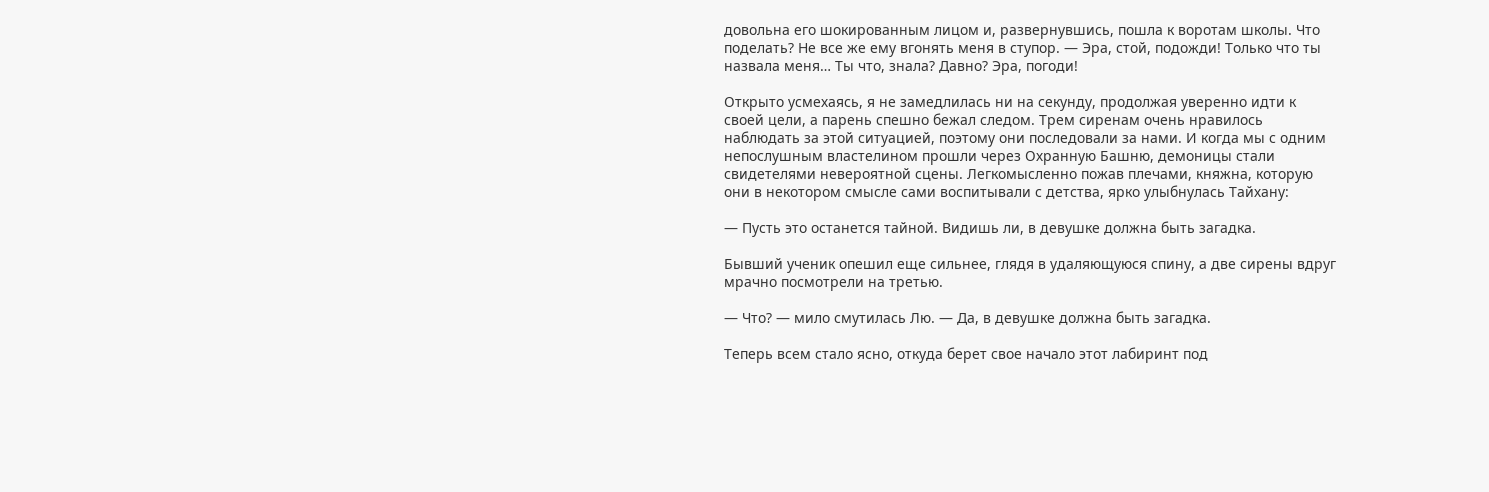довольна его шокированным лицом и, развернувшись, пошла к воротам школы. Что поделать? Не все же ему вгонять меня в ступор. — Эра, стой, подожди! Только что ты назвала меня… Ты что, знала? Давно? Эра, погоди!

Открыто усмехаясь, я не замедлилась ни на секунду, продолжая уверенно идти к своей цели, а парень спешно бежал следом. Трем сиренам очень нравилось наблюдать за этой ситуацией, поэтому они последовали за нами. И когда мы с одним непослушным властелином прошли через Охранную Башню, демоницы стали свидетелями невероятной сцены. Легкомысленно пожав плечами, княжна, которую они в некотором смысле сами воспитывали с детства, ярко улыбнулась Тайхану:

— Пусть это останется тайной. Видишь ли, в девушке должна быть загадка.

Бывший ученик опешил еще сильнее, глядя в удаляющуюся спину, а две сирены вдруг мрачно посмотрели на третью.

— Что? — мило смутилась Лю. — Да, в девушке должна быть загадка.

Теперь всем стало ясно, откуда берет свое начало этот лабиринт под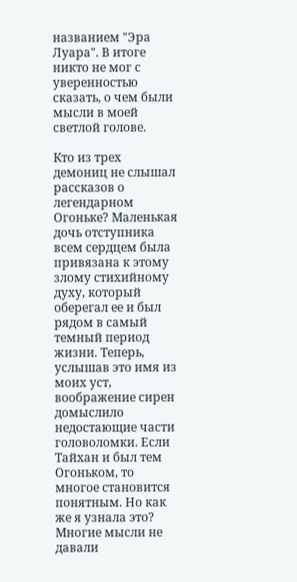названием "Эра Луара". В итоге никто не мог с уверенностью сказать, о чем были мысли в моей светлой голове.

Кто из трех демониц не слышал рассказов о легендарном Огоньке? Маленькая дочь отступника всем сердцем была привязана к этому злому стихийному духу, который оберегал ее и был рядом в самый темный период жизни. Теперь, услышав это имя из моих уст, воображение сирен домыслило недостающие части головоломки. Если Тайхан и был тем Огоньком, то многое становится понятным. Но как же я узнала это? Многие мысли не давали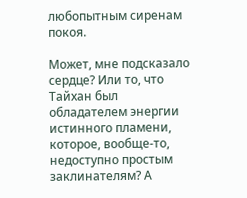любопытным сиренам покоя.

Может, мне подсказало сердце? Или то, что Тайхан был обладателем энергии истинного пламени, которое, вообще-то, недоступно простым заклинателям? А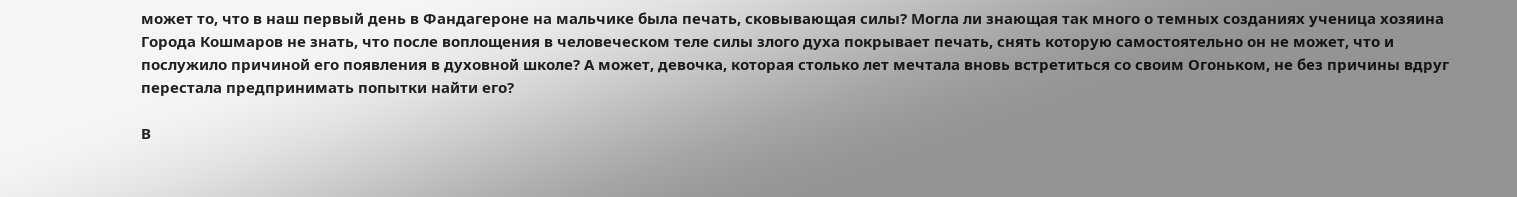может то, что в наш первый день в Фандагероне на мальчике была печать, сковывающая силы? Могла ли знающая так много о темных созданиях ученица хозяина Города Кошмаров не знать, что после воплощения в человеческом теле силы злого духа покрывает печать, снять которую самостоятельно он не может, что и послужило причиной его появления в духовной школе? А может, девочка, которая столько лет мечтала вновь встретиться со своим Огоньком, не без причины вдруг перестала предпринимать попытки найти его?

В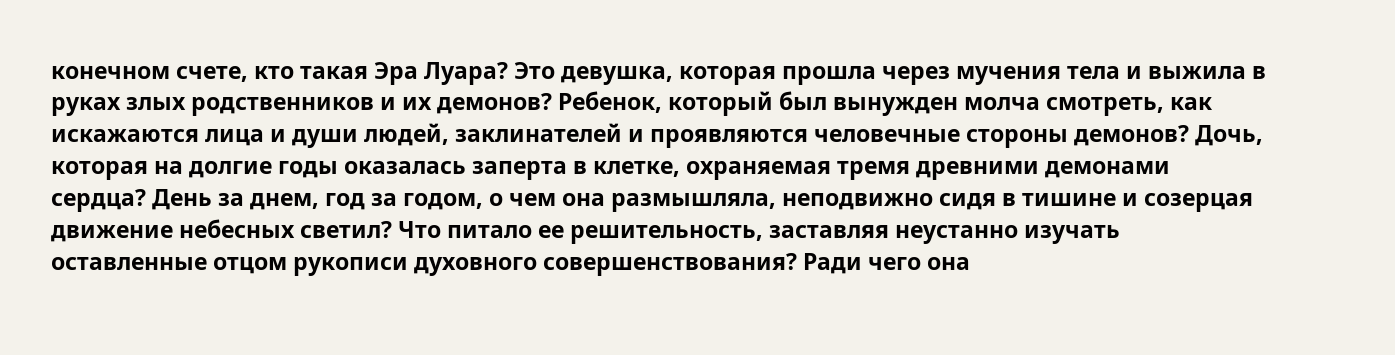конечном счете, кто такая Эра Луара? Это девушка, которая прошла через мучения тела и выжила в руках злых родственников и их демонов? Ребенок, который был вынужден молча смотреть, как искажаются лица и души людей, заклинателей и проявляются человечные стороны демонов? Дочь, которая на долгие годы оказалась заперта в клетке, охраняемая тремя древними демонами сердца? День за днем, год за годом, о чем она размышляла, неподвижно сидя в тишине и созерцая движение небесных светил? Что питало ее решительность, заставляя неустанно изучать оставленные отцом рукописи духовного совершенствования? Ради чего она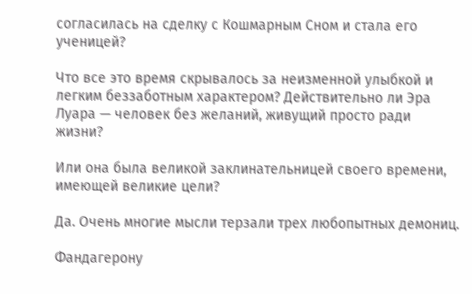согласилась на сделку с Кошмарным Сном и стала его ученицей?

Что все это время скрывалось за неизменной улыбкой и легким беззаботным характером? Действительно ли Эра Луара — человек без желаний, живущий просто ради жизни?

Или она была великой заклинательницей своего времени, имеющей великие цели?

Да. Очень многие мысли терзали трех любопытных демониц.

Фандагерону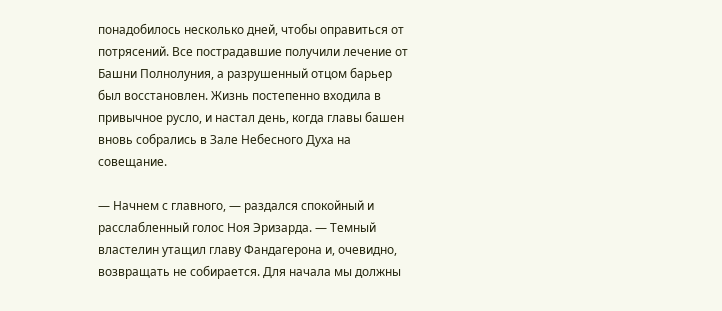понадобилось несколько дней, чтобы оправиться от потрясений. Все пострадавшие получили лечение от Башни Полнолуния, а разрушенный отцом барьер был восстановлен. Жизнь постепенно входила в привычное русло, и настал день, когда главы башен вновь собрались в Зале Небесного Духа на совещание.

— Начнем с главного, — раздался спокойный и расслабленный голос Ноя Эризарда. — Темный властелин утащил главу Фандагерона и, очевидно, возвращать не собирается. Для начала мы должны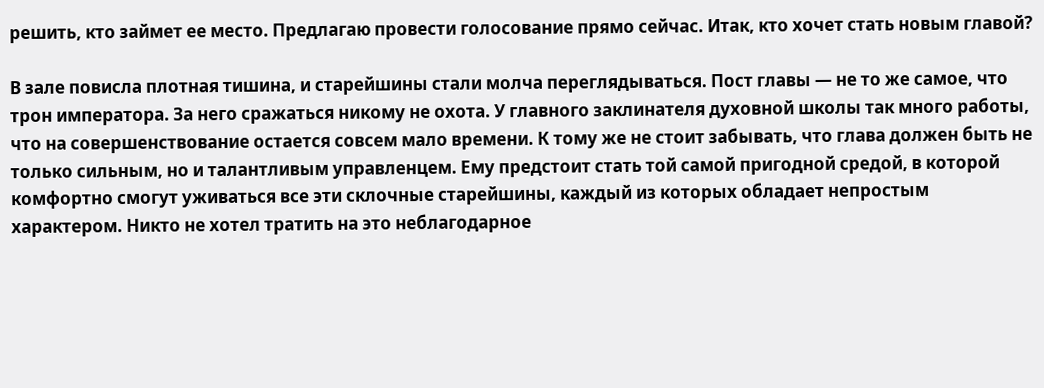решить, кто займет ее место. Предлагаю провести голосование прямо сейчас. Итак, кто хочет стать новым главой?

В зале повисла плотная тишина, и старейшины стали молча переглядываться. Пост главы — не то же самое, что трон императора. За него сражаться никому не охота. У главного заклинателя духовной школы так много работы, что на совершенствование остается совсем мало времени. К тому же не стоит забывать, что глава должен быть не только сильным, но и талантливым управленцем. Ему предстоит стать той самой пригодной средой, в которой комфортно смогут уживаться все эти склочные старейшины, каждый из которых обладает непростым характером. Никто не хотел тратить на это неблагодарное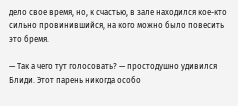дело свое время, но, к счастью, в зале находился кое-кто сильно провинившийся, на кого можно было повесить это бремя.

— Так а чего тут голосовать? — простодушно удивился Блиди. Этот парень никогда особо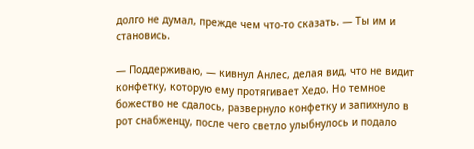долго не думал, прежде чем что-то сказать. — Ты им и становись.

— Поддерживаю, — кивнул Анлес, делая вид, что не видит конфетку, которую ему протягивает Хедо. Но темное божество не сдалось, развернуло конфетку и запихнуло в рот снабженцу, после чего светло улыбнулось и подало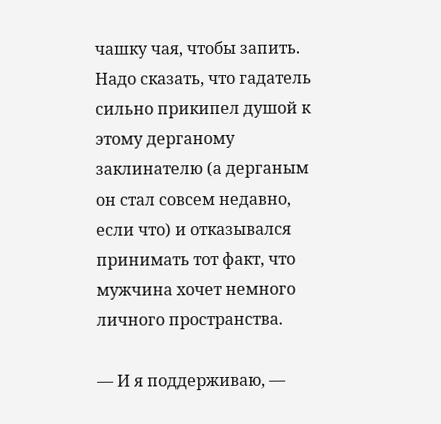чашку чая, чтобы запить. Надо сказать, что гадатель сильно прикипел душой к этому дерганому заклинателю (а дерганым он стал совсем недавно, если что) и отказывался принимать тот факт, что мужчина хочет немного личного пространства.

— И я поддерживаю, —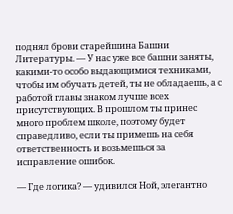поднял брови старейшина Башни Литературы. — У нас уже все башни заняты, какими-то особо выдающимися техниками, чтобы им обучать детей, ты не обладаешь, а с работой главы знаком лучше всех присутствующих. В прошлом ты принес много проблем школе, поэтому будет справедливо, если ты примешь на себя ответственность и возьмешься за исправление ошибок.

— Где логика? — удивился Ной, элегантно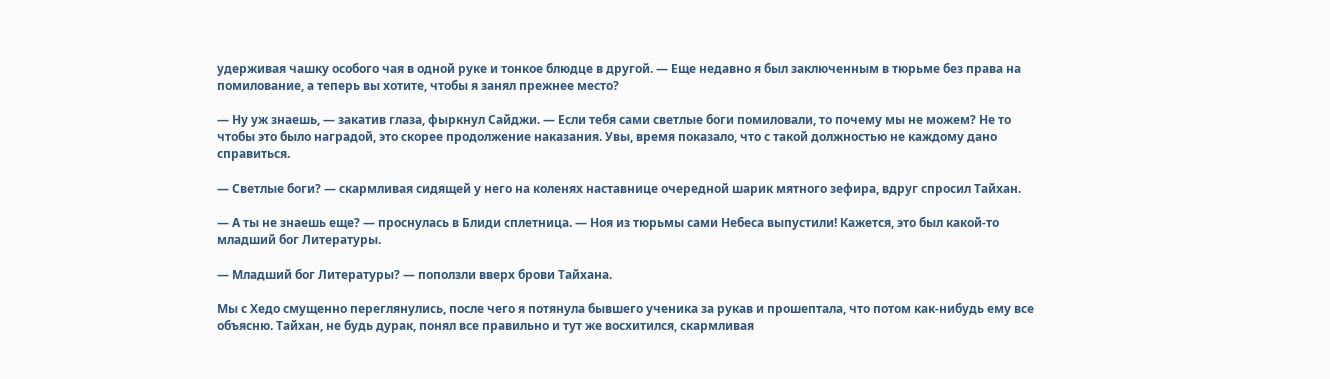удерживая чашку особого чая в одной руке и тонкое блюдце в другой. — Еще недавно я был заключенным в тюрьме без права на помилование, а теперь вы хотите, чтобы я занял прежнее место?

— Ну уж знаешь, — закатив глаза, фыркнул Сайджи. — Если тебя сами светлые боги помиловали, то почему мы не можем? Не то чтобы это было наградой, это скорее продолжение наказания. Увы, время показало, что с такой должностью не каждому дано справиться.

— Светлые боги? — скармливая сидящей у него на коленях наставнице очередной шарик мятного зефира, вдруг спросил Тайхан.

— А ты не знаешь еще? — проснулась в Блиди сплетница. — Ноя из тюрьмы сами Небеса выпустили! Кажется, это был какой-то младший бог Литературы.

— Младший бог Литературы? — поползли вверх брови Тайхана.

Мы с Хедо смущенно переглянулись, после чего я потянула бывшего ученика за рукав и прошептала, что потом как-нибудь ему все объясню. Тайхан, не будь дурак, понял все правильно и тут же восхитился, скармливая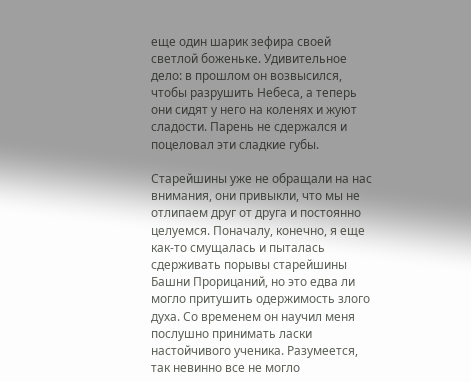еще один шарик зефира своей светлой боженьке. Удивительное дело: в прошлом он возвысился, чтобы разрушить Небеса, а теперь они сидят у него на коленях и жуют сладости. Парень не сдержался и поцеловал эти сладкие губы.

Старейшины уже не обращали на нас внимания, они привыкли, что мы не отлипаем друг от друга и постоянно целуемся. Поначалу, конечно, я еще как-то смущалась и пыталась сдерживать порывы старейшины Башни Прорицаний, но это едва ли могло притушить одержимость злого духа. Со временем он научил меня послушно принимать ласки настойчивого ученика. Разумеется, так невинно все не могло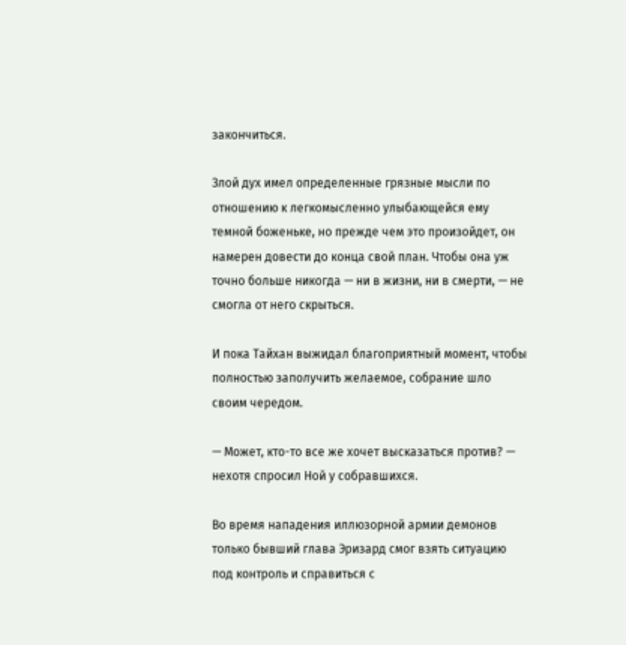закончиться.

Злой дух имел определенные грязные мысли по отношению к легкомысленно улыбающейся ему темной боженьке, но прежде чем это произойдет, он намерен довести до конца свой план. Чтобы она уж точно больше никогда — ни в жизни, ни в смерти, — не смогла от него скрыться.

И пока Тайхан выжидал благоприятный момент, чтобы полностью заполучить желаемое, собрание шло своим чередом.

— Может, кто-то все же хочет высказаться против? — нехотя спросил Ной у собравшихся.

Во время нападения иллюзорной армии демонов только бывший глава Эризард смог взять ситуацию под контроль и справиться с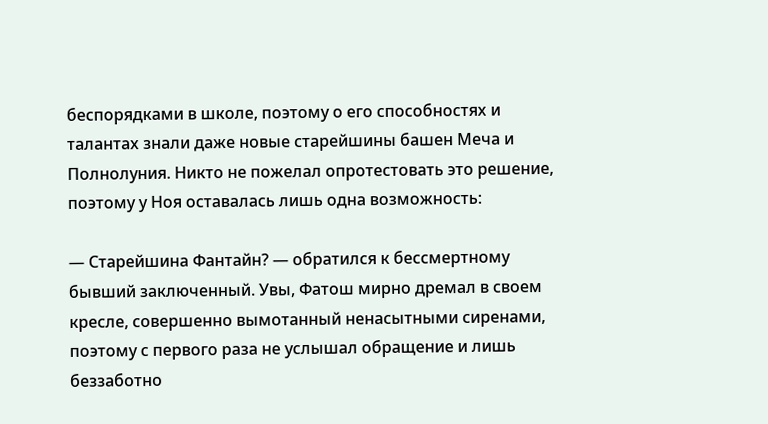беспорядками в школе, поэтому о его способностях и талантах знали даже новые старейшины башен Меча и Полнолуния. Никто не пожелал опротестовать это решение, поэтому у Ноя оставалась лишь одна возможность:

— Старейшина Фантайн? — обратился к бессмертному бывший заключенный. Увы, Фатош мирно дремал в своем кресле, совершенно вымотанный ненасытными сиренами, поэтому с первого раза не услышал обращение и лишь беззаботно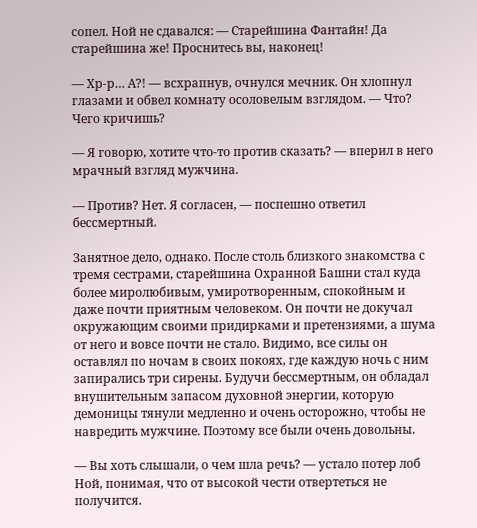сопел. Ной не сдавался: — Старейшина Фантайн! Да старейшина же! Проснитесь вы, наконец!

— Хр-р… А?! — всхрапнув, очнулся мечник. Он хлопнул глазами и обвел комнату осоловелым взглядом. — Что? Чего кричишь?

— Я говорю, хотите что-то против сказать? — вперил в него мрачный взгляд мужчина.

— Против? Нет. Я согласен, — поспешно ответил бессмертный.

Занятное дело, однако. После столь близкого знакомства с тремя сестрами, старейшина Охранной Башни стал куда более миролюбивым, умиротворенным, спокойным и даже почти приятным человеком. Он почти не докучал окружающим своими придирками и претензиями, а шума от него и вовсе почти не стало. Видимо, все силы он оставлял по ночам в своих покоях, где каждую ночь с ним запирались три сирены. Будучи бессмертным, он обладал внушительным запасом духовной энергии, которую демоницы тянули медленно и очень осторожно, чтобы не навредить мужчине. Поэтому все были очень довольны.

— Вы хоть слышали, о чем шла речь? — устало потер лоб Ной, понимая, что от высокой чести отвертеться не получится.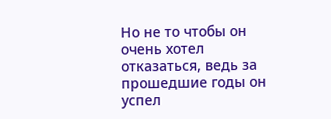Но не то чтобы он очень хотел отказаться, ведь за прошедшие годы он успел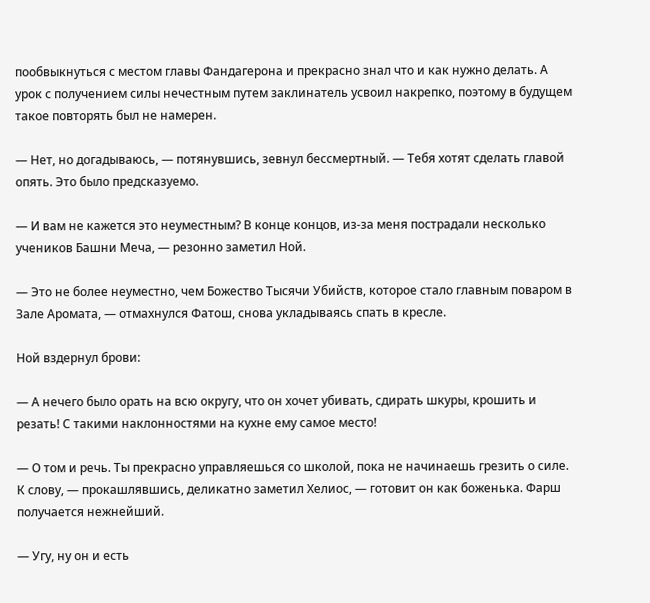пообвыкнуться с местом главы Фандагерона и прекрасно знал что и как нужно делать. А урок с получением силы нечестным путем заклинатель усвоил накрепко, поэтому в будущем такое повторять был не намерен.

— Нет, но догадываюсь, — потянувшись, зевнул бессмертный. — Тебя хотят сделать главой опять. Это было предсказуемо.

— И вам не кажется это неуместным? В конце концов, из-за меня пострадали несколько учеников Башни Меча, — резонно заметил Ной.

— Это не более неуместно, чем Божество Тысячи Убийств, которое стало главным поваром в Зале Аромата, — отмахнулся Фатош, снова укладываясь спать в кресле.

Ной вздернул брови:

— А нечего было орать на всю округу, что он хочет убивать, сдирать шкуры, крошить и резать! С такими наклонностями на кухне ему самое место!

— О том и речь. Ты прекрасно управляешься со школой, пока не начинаешь грезить о силе. К слову, — прокашлявшись, деликатно заметил Хелиос, — готовит он как боженька. Фарш получается нежнейший.

— Угу, ну он и есть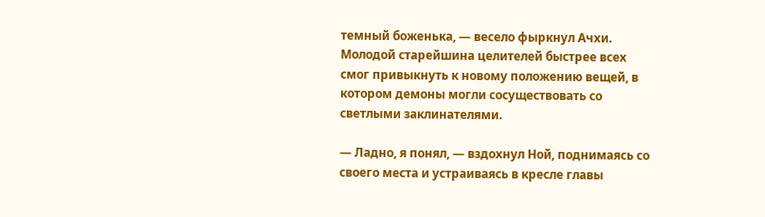темный боженька, — весело фыркнул Ачхи. Молодой старейшина целителей быстрее всех смог привыкнуть к новому положению вещей, в котором демоны могли сосуществовать со светлыми заклинателями.

— Ладно, я понял, — вздохнул Ной, поднимаясь со своего места и устраиваясь в кресле главы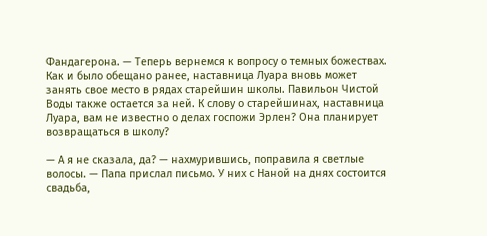Фандагерона. — Теперь вернемся к вопросу о темных божествах. Как и было обещано ранее, наставница Луара вновь может занять свое место в рядах старейшин школы. Павильон Чистой Воды также остается за ней. К слову о старейшинах, наставница Луара, вам не известно о делах госпожи Эрлен? Она планирует возвращаться в школу?

— А я не сказала, да? — нахмурившись, поправила я светлые волосы. — Папа прислал письмо. У них с Наной на днях состоится свадьба,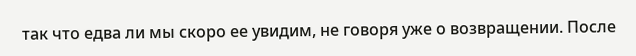так что едва ли мы скоро ее увидим, не говоря уже о возвращении. После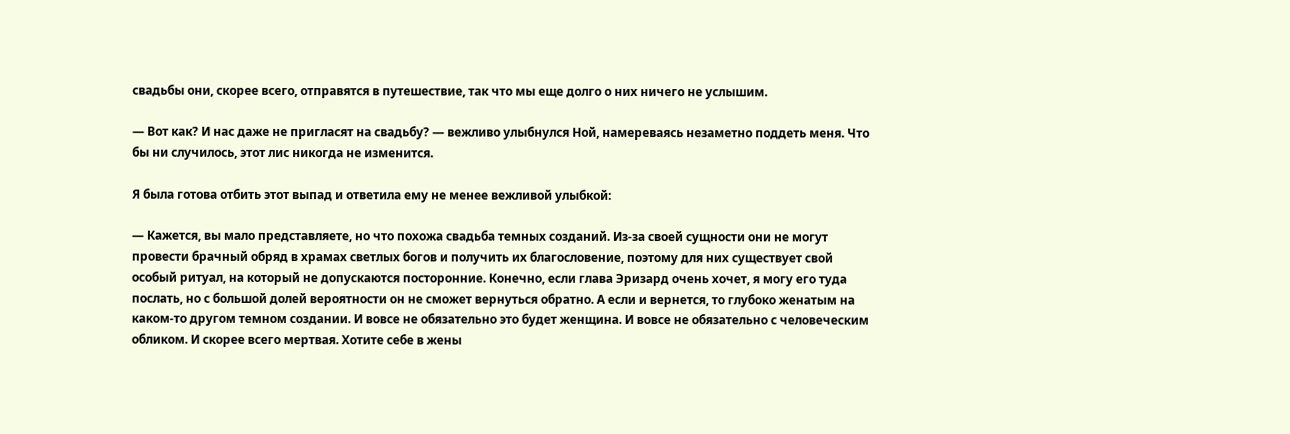свадьбы они, скорее всего, отправятся в путешествие, так что мы еще долго о них ничего не услышим.

— Вот как? И нас даже не пригласят на свадьбу? — вежливо улыбнулся Ной, намереваясь незаметно поддеть меня. Что бы ни случилось, этот лис никогда не изменится.

Я была готова отбить этот выпад и ответила ему не менее вежливой улыбкой:

— Кажется, вы мало представляете, но что похожа свадьба темных созданий. Из-за своей сущности они не могут провести брачный обряд в храмах светлых богов и получить их благословение, поэтому для них существует свой особый ритуал, на который не допускаются посторонние. Конечно, если глава Эризард очень хочет, я могу его туда послать, но с большой долей вероятности он не сможет вернуться обратно. А если и вернется, то глубоко женатым на каком-то другом темном создании. И вовсе не обязательно это будет женщина. И вовсе не обязательно с человеческим обликом. И скорее всего мертвая. Хотите себе в жены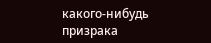какого-нибудь призрака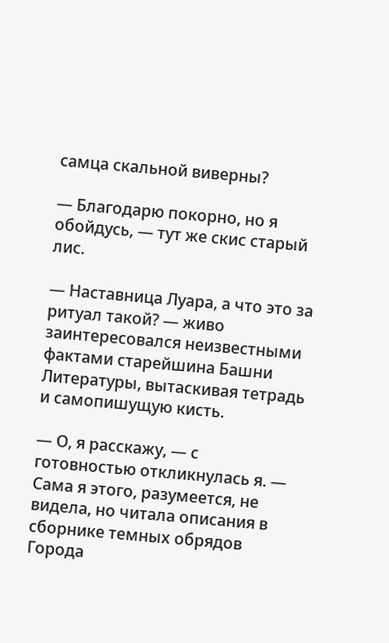самца скальной виверны?

— Благодарю покорно, но я обойдусь, — тут же скис старый лис.

— Наставница Луара, а что это за ритуал такой? — живо заинтересовался неизвестными фактами старейшина Башни Литературы, вытаскивая тетрадь и самопишущую кисть.

— О, я расскажу, — с готовностью откликнулась я. — Сама я этого, разумеется, не видела, но читала описания в сборнике темных обрядов Города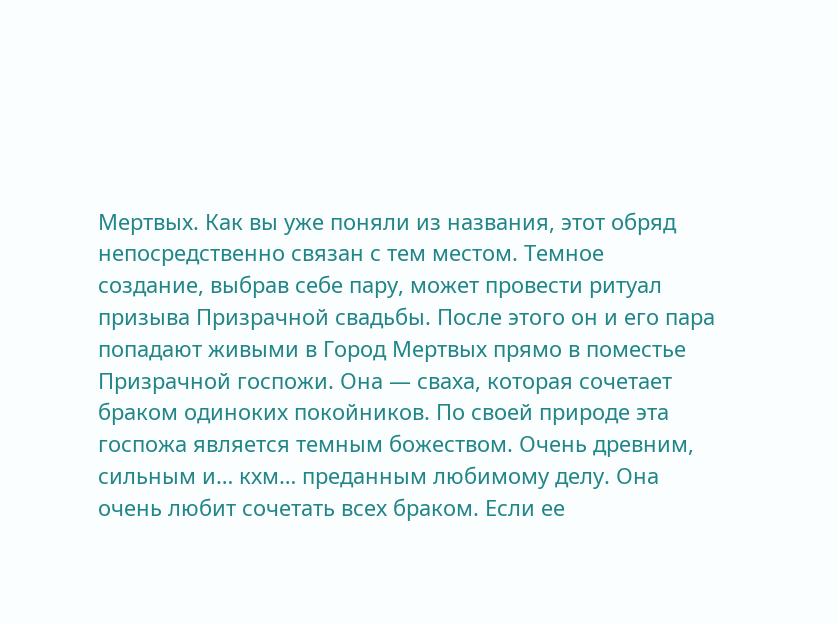Мертвых. Как вы уже поняли из названия, этот обряд непосредственно связан с тем местом. Темное создание, выбрав себе пару, может провести ритуал призыва Призрачной свадьбы. После этого он и его пара попадают живыми в Город Мертвых прямо в поместье Призрачной госпожи. Она — сваха, которая сочетает браком одиноких покойников. По своей природе эта госпожа является темным божеством. Очень древним, сильным и… кхм… преданным любимому делу. Она очень любит сочетать всех браком. Если ее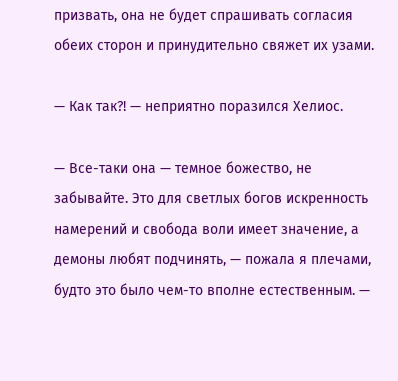призвать, она не будет спрашивать согласия обеих сторон и принудительно свяжет их узами.

— Как так?! — неприятно поразился Хелиос.

— Все-таки она — темное божество, не забывайте. Это для светлых богов искренность намерений и свобода воли имеет значение, а демоны любят подчинять, — пожала я плечами, будто это было чем-то вполне естественным. —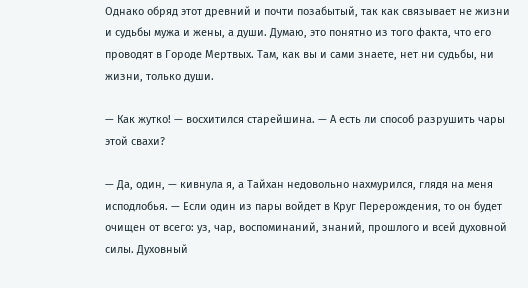Однако обряд этот древний и почти позабытый, так как связывает не жизни и судьбы мужа и жены, а души. Думаю, это понятно из того факта, что его проводят в Городе Мертвых. Там, как вы и сами знаете, нет ни судьбы, ни жизни, только души.

— Как жутко! — восхитился старейшина. — А есть ли способ разрушить чары этой свахи?

— Да, один, — кивнула я, а Тайхан недовольно нахмурился, глядя на меня исподлобья. — Если один из пары войдет в Круг Перерождения, то он будет очищен от всего: уз, чар, воспоминаний, знаний, прошлого и всей духовной силы. Духовный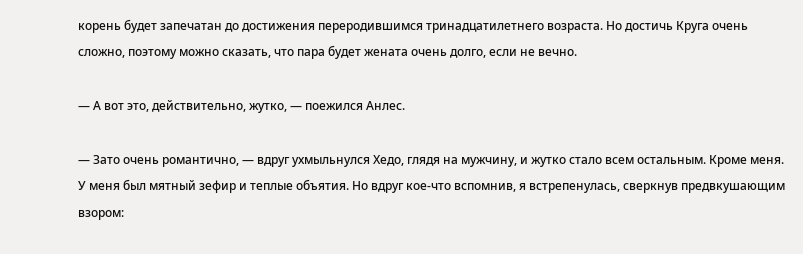корень будет запечатан до достижения переродившимся тринадцатилетнего возраста. Но достичь Круга очень сложно, поэтому можно сказать, что пара будет жената очень долго, если не вечно.

— А вот это, действительно, жутко, — поежился Анлес.

— Зато очень романтично, — вдруг ухмыльнулся Хедо, глядя на мужчину, и жутко стало всем остальным. Кроме меня. У меня был мятный зефир и теплые объятия. Но вдруг кое-что вспомнив, я встрепенулась, сверкнув предвкушающим взором: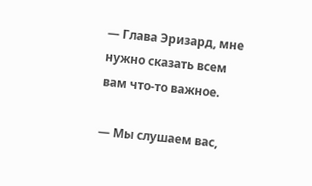— Глава Эризард, мне нужно сказать всем вам что-то важное.

— Мы слушаем вас,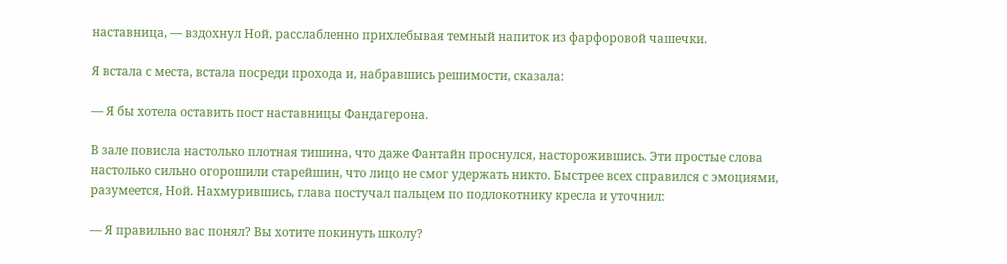наставница, — вздохнул Ной, расслабленно прихлебывая темный напиток из фарфоровой чашечки.

Я встала с места, встала посреди прохода и, набравшись решимости, сказала:

— Я бы хотела оставить пост наставницы Фандагерона.

В зале повисла настолько плотная тишина, что даже Фантайн проснулся, насторожившись. Эти простые слова настолько сильно огорошили старейшин, что лицо не смог удержать никто. Быстрее всех справился с эмоциями, разумеется, Ной. Нахмурившись, глава постучал пальцем по подлокотнику кресла и уточнил:

— Я правильно вас понял? Вы хотите покинуть школу?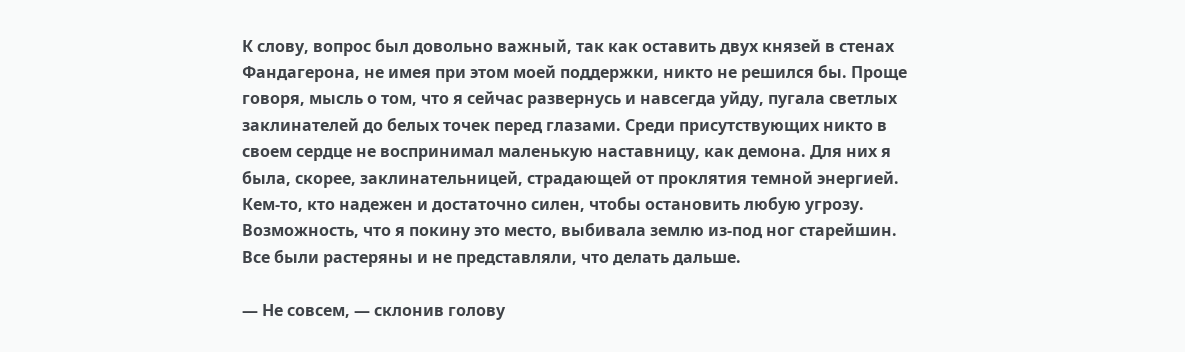К слову, вопрос был довольно важный, так как оставить двух князей в стенах Фандагерона, не имея при этом моей поддержки, никто не решился бы. Проще говоря, мысль о том, что я сейчас развернусь и навсегда уйду, пугала светлых заклинателей до белых точек перед глазами. Среди присутствующих никто в своем сердце не воспринимал маленькую наставницу, как демона. Для них я была, скорее, заклинательницей, страдающей от проклятия темной энергией. Кем-то, кто надежен и достаточно силен, чтобы остановить любую угрозу. Возможность, что я покину это место, выбивала землю из-под ног старейшин. Все были растеряны и не представляли, что делать дальше.

— Не совсем, — склонив голову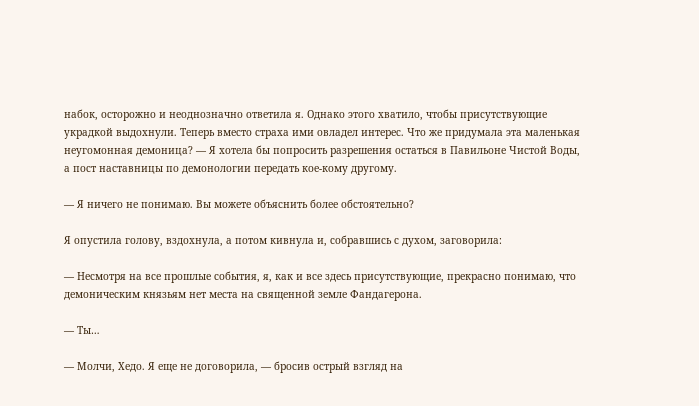набок, осторожно и неоднозначно ответила я. Однако этого хватило, чтобы присутствующие украдкой выдохнули. Теперь вместо страха ими овладел интерес. Что же придумала эта маленькая неугомонная демоница? — Я хотела бы попросить разрешения остаться в Павильоне Чистой Воды, а пост наставницы по демонологии передать кое-кому другому.

— Я ничего не понимаю. Вы можете объяснить более обстоятельно?

Я опустила голову, вздохнула, а потом кивнула и, собравшись с духом, заговорила:

— Несмотря на все прошлые события, я, как и все здесь присутствующие, прекрасно понимаю, что демоническим князьям нет места на священной земле Фандагерона.

— Ты…

— Молчи, Хедо. Я еще не договорила, — бросив острый взгляд на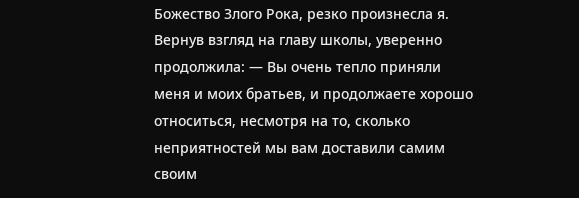Божество Злого Рока, резко произнесла я. Вернув взгляд на главу школы, уверенно продолжила: — Вы очень тепло приняли меня и моих братьев, и продолжаете хорошо относиться, несмотря на то, сколько неприятностей мы вам доставили самим своим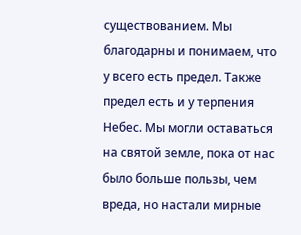существованием. Мы благодарны и понимаем, что у всего есть предел. Также предел есть и у терпения Небес. Мы могли оставаться на святой земле, пока от нас было больше пользы, чем вреда, но настали мирные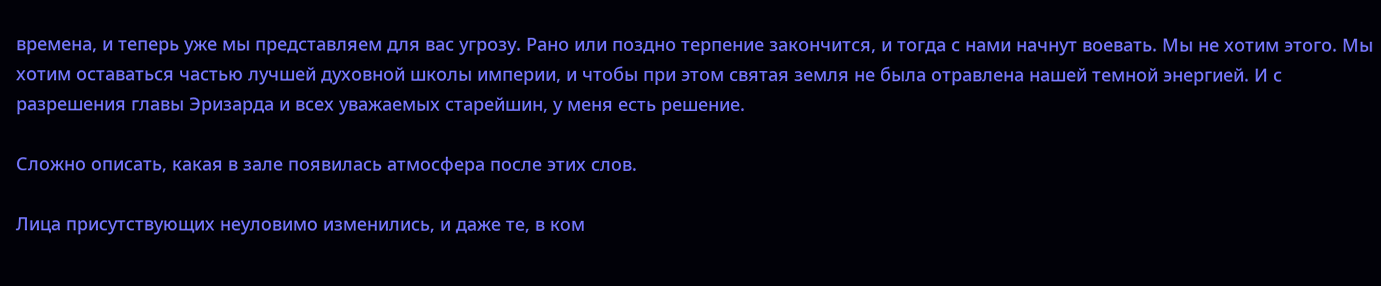времена, и теперь уже мы представляем для вас угрозу. Рано или поздно терпение закончится, и тогда с нами начнут воевать. Мы не хотим этого. Мы хотим оставаться частью лучшей духовной школы империи, и чтобы при этом святая земля не была отравлена нашей темной энергией. И с разрешения главы Эризарда и всех уважаемых старейшин, у меня есть решение.

Сложно описать, какая в зале появилась атмосфера после этих слов.

Лица присутствующих неуловимо изменились, и даже те, в ком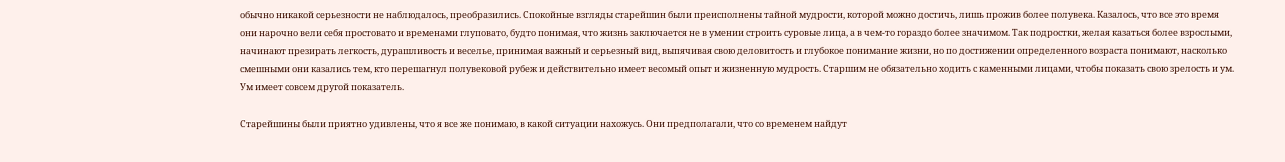обычно никакой серьезности не наблюдалось, преобразились. Спокойные взгляды старейшин были преисполнены тайной мудрости, которой можно достичь, лишь прожив более полувека. Казалось, что все это время они нарочно вели себя простовато и временами глуповато, будто понимая, что жизнь заключается не в умении строить суровые лица, а в чем-то гораздо более значимом. Так подростки, желая казаться более взрослыми, начинают презирать легкость, дурашливость и веселье, принимая важный и серьезный вид, выпячивая свою деловитость и глубокое понимание жизни, но по достижении определенного возраста понимают, насколько смешными они казались тем, кто перешагнул полувековой рубеж и действительно имеет весомый опыт и жизненную мудрость. Старшим не обязательно ходить с каменными лицами, чтобы показать свою зрелость и ум. Ум имеет совсем другой показатель.

Старейшины были приятно удивлены, что я все же понимаю, в какой ситуации нахожусь. Они предполагали, что со временем найдут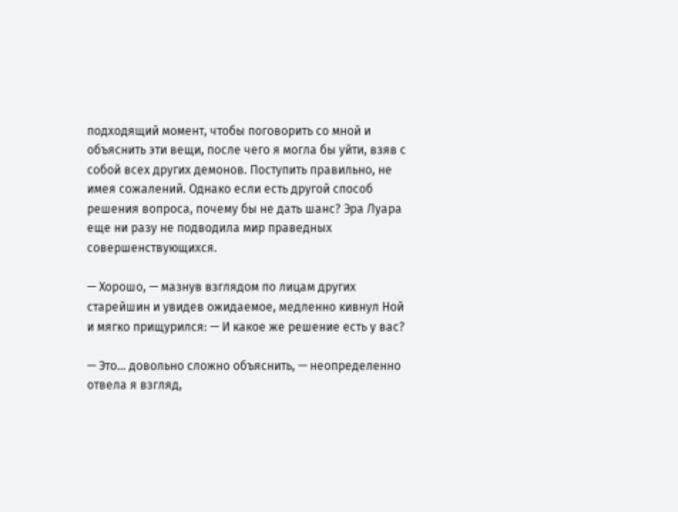подходящий момент, чтобы поговорить со мной и объяснить эти вещи, после чего я могла бы уйти, взяв с собой всех других демонов. Поступить правильно, не имея сожалений. Однако если есть другой способ решения вопроса, почему бы не дать шанс? Эра Луара еще ни разу не подводила мир праведных совершенствующихся.

— Хорошо, — мазнув взглядом по лицам других старейшин и увидев ожидаемое, медленно кивнул Ной и мягко прищурился: — И какое же решение есть у вас?

— Это… довольно сложно объяснить, — неопределенно отвела я взгляд,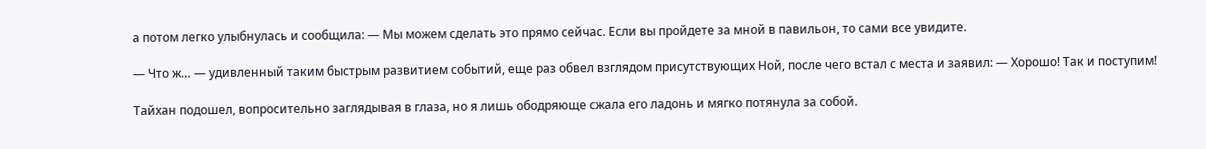а потом легко улыбнулась и сообщила: — Мы можем сделать это прямо сейчас. Если вы пройдете за мной в павильон, то сами все увидите.

— Что ж… — удивленный таким быстрым развитием событий, еще раз обвел взглядом присутствующих Ной, после чего встал с места и заявил: — Хорошо! Так и поступим!

Тайхан подошел, вопросительно заглядывая в глаза, но я лишь ободряюще сжала его ладонь и мягко потянула за собой.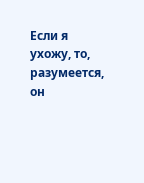Если я ухожу, то, разумеется, он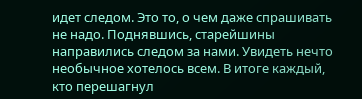идет следом. Это то, о чем даже спрашивать не надо. Поднявшись, старейшины направились следом за нами. Увидеть нечто необычное хотелось всем. В итоге каждый, кто перешагнул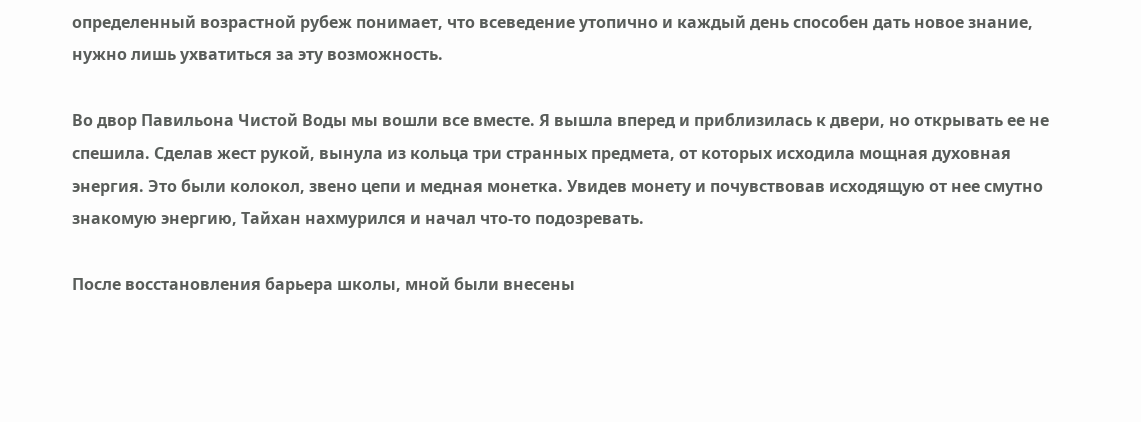определенный возрастной рубеж понимает, что всеведение утопично и каждый день способен дать новое знание, нужно лишь ухватиться за эту возможность.

Во двор Павильона Чистой Воды мы вошли все вместе. Я вышла вперед и приблизилась к двери, но открывать ее не спешила. Сделав жест рукой, вынула из кольца три странных предмета, от которых исходила мощная духовная энергия. Это были колокол, звено цепи и медная монетка. Увидев монету и почувствовав исходящую от нее смутно знакомую энергию, Тайхан нахмурился и начал что-то подозревать.

После восстановления барьера школы, мной были внесены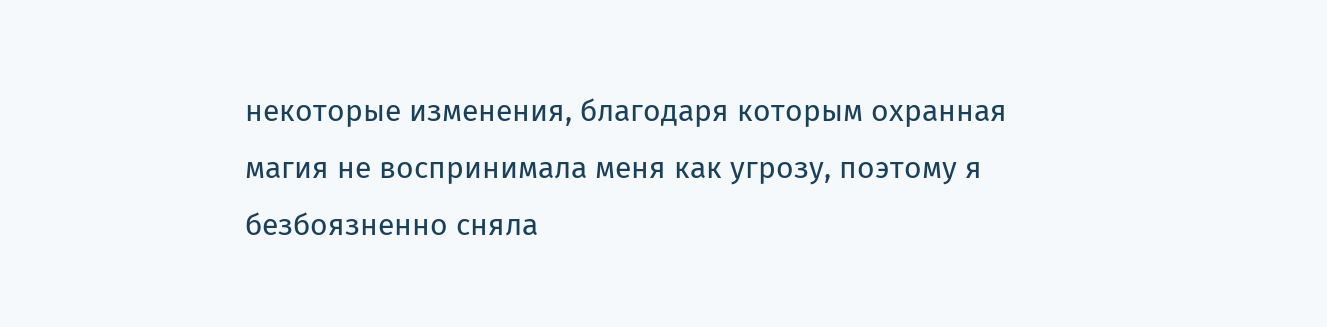некоторые изменения, благодаря которым охранная магия не воспринимала меня как угрозу, поэтому я безбоязненно сняла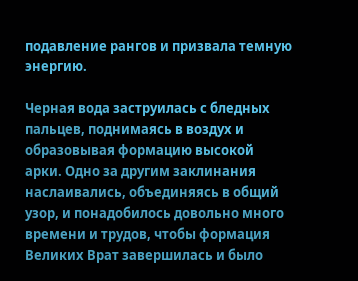подавление рангов и призвала темную энергию.

Черная вода заструилась с бледных пальцев, поднимаясь в воздух и образовывая формацию высокой арки. Одно за другим заклинания наслаивались, объединяясь в общий узор, и понадобилось довольно много времени и трудов, чтобы формация Великих Врат завершилась и было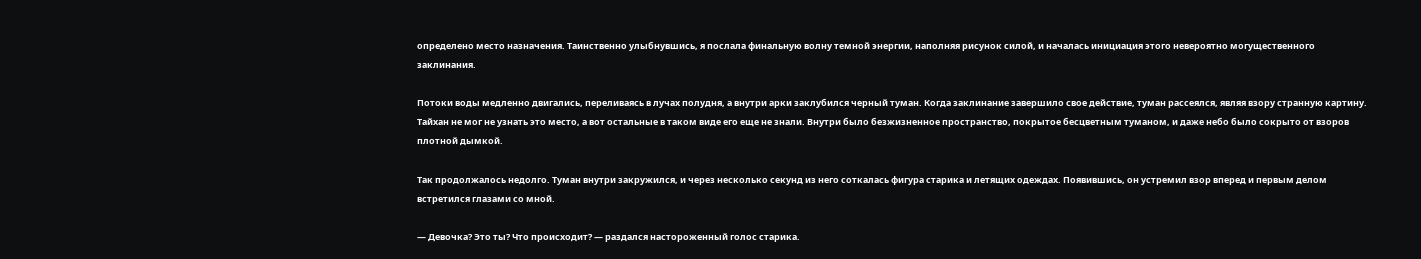определено место назначения. Таинственно улыбнувшись, я послала финальную волну темной энергии, наполняя рисунок силой, и началась инициация этого невероятно могущественного заклинания.

Потоки воды медленно двигались, переливаясь в лучах полудня, а внутри арки заклубился черный туман. Когда заклинание завершило свое действие, туман рассеялся, являя взору странную картину. Тайхан не мог не узнать это место, а вот остальные в таком виде его еще не знали. Внутри было безжизненное пространство, покрытое бесцветным туманом, и даже небо было сокрыто от взоров плотной дымкой.

Так продолжалось недолго. Туман внутри закружился, и через несколько секунд из него соткалась фигура старика и летящих одеждах. Появившись, он устремил взор вперед и первым делом встретился глазами со мной.

— Девочка? Это ты? Что происходит? — раздался настороженный голос старика.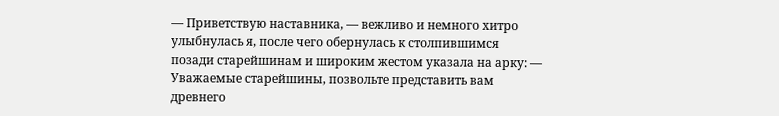— Приветствую наставника, — вежливо и немного хитро улыбнулась я, после чего обернулась к столпившимся позади старейшинам и широким жестом указала на арку: — Уважаемые старейшины, позвольте представить вам древнего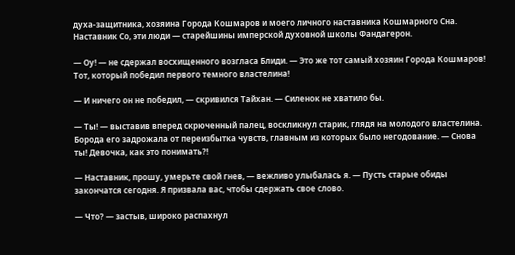духа-защитника, хозяина Города Кошмаров и моего личного наставника Кошмарного Сна. Наставник Со, эти люди — старейшины имперской духовной школы Фандагерон.

— Оу! — не сдержал восхищенного возгласа Блиди. — Это же тот самый хозяин Города Кошмаров! Тот, который победил первого темного властелина!

— И ничего он не победил, — скривился Тайхан. — Силенок не хватило бы.

— Ты! — выставив вперед скрюченный палец, воскликнул старик, глядя на молодого властелина. Борода его задрожала от переизбытка чувств, главным из которых было негодование. — Снова ты! Девочка, как это понимать?!

— Наставник, прошу, умерьте свой гнев, — вежливо улыбалась я. — Пусть старые обиды закончатся сегодня. Я призвала вас, чтобы сдержать свое слово.

— Что? — застыв, широко распахнул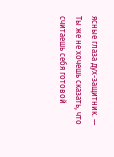ясные глаза дух-защитник. — Ты же не хочешь сказать, что считаешь себя готовой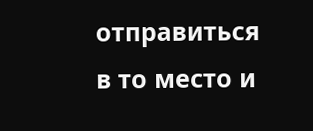отправиться в то место и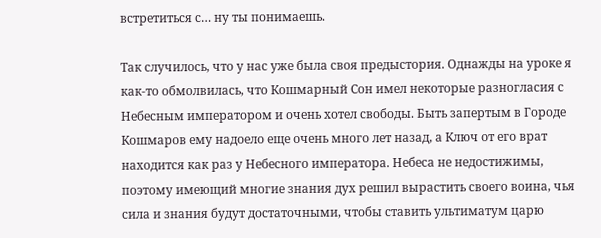встретиться с… ну ты понимаешь.

Так случилось, что у нас уже была своя предыстория. Однажды на уроке я как-то обмолвилась, что Кошмарный Сон имел некоторые разногласия с Небесным императором и очень хотел свободы. Быть запертым в Городе Кошмаров ему надоело еще очень много лет назад, а Ключ от его врат находится как раз у Небесного императора. Небеса не недостижимы, поэтому имеющий многие знания дух решил вырастить своего воина, чья сила и знания будут достаточными, чтобы ставить ультиматум царю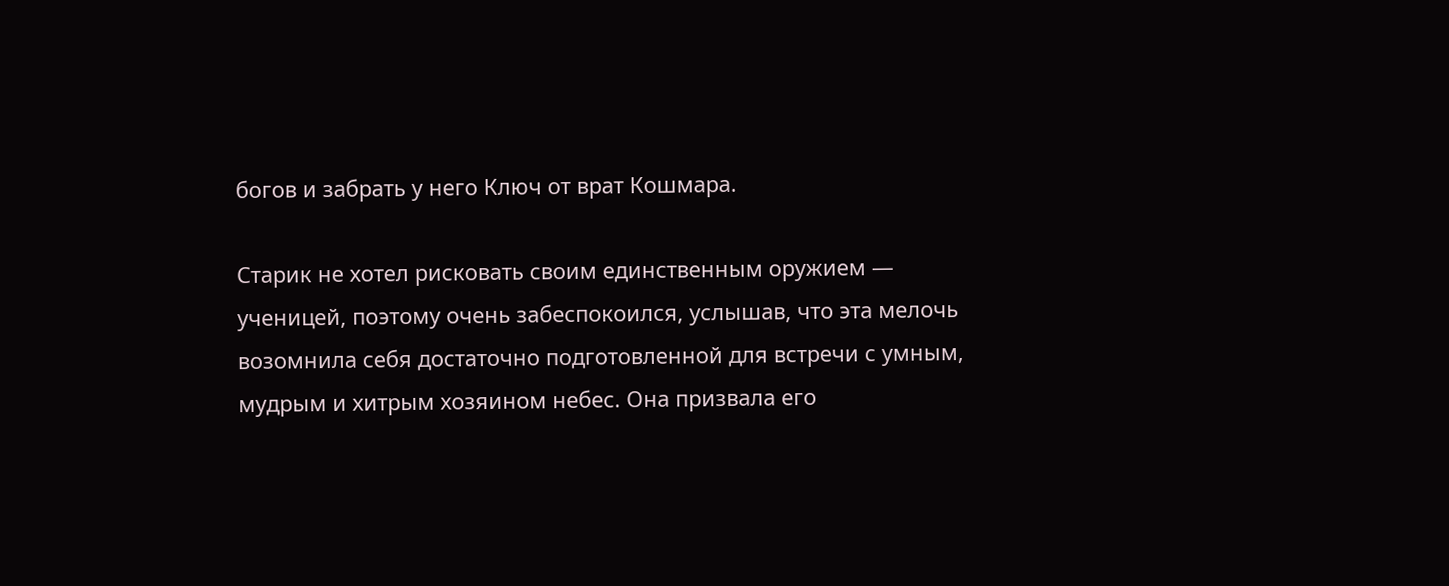богов и забрать у него Ключ от врат Кошмара.

Старик не хотел рисковать своим единственным оружием — ученицей, поэтому очень забеспокоился, услышав, что эта мелочь возомнила себя достаточно подготовленной для встречи с умным, мудрым и хитрым хозяином небес. Она призвала его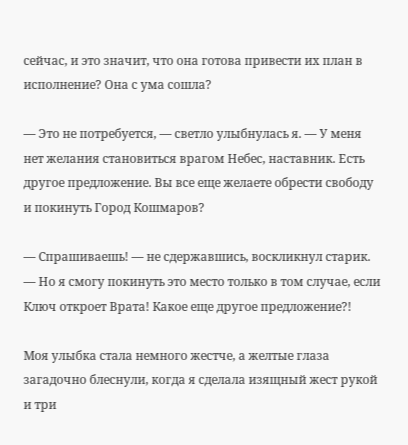сейчас, и это значит, что она готова привести их план в исполнение? Она с ума сошла?

— Это не потребуется, — светло улыбнулась я. — У меня нет желания становиться врагом Небес, наставник. Есть другое предложение. Вы все еще желаете обрести свободу и покинуть Город Кошмаров?

— Спрашиваешь! — не сдержавшись, воскликнул старик. — Но я смогу покинуть это место только в том случае, если Ключ откроет Врата! Какое еще другое предложение?!

Моя улыбка стала немного жестче, а желтые глаза загадочно блеснули, когда я сделала изящный жест рукой и три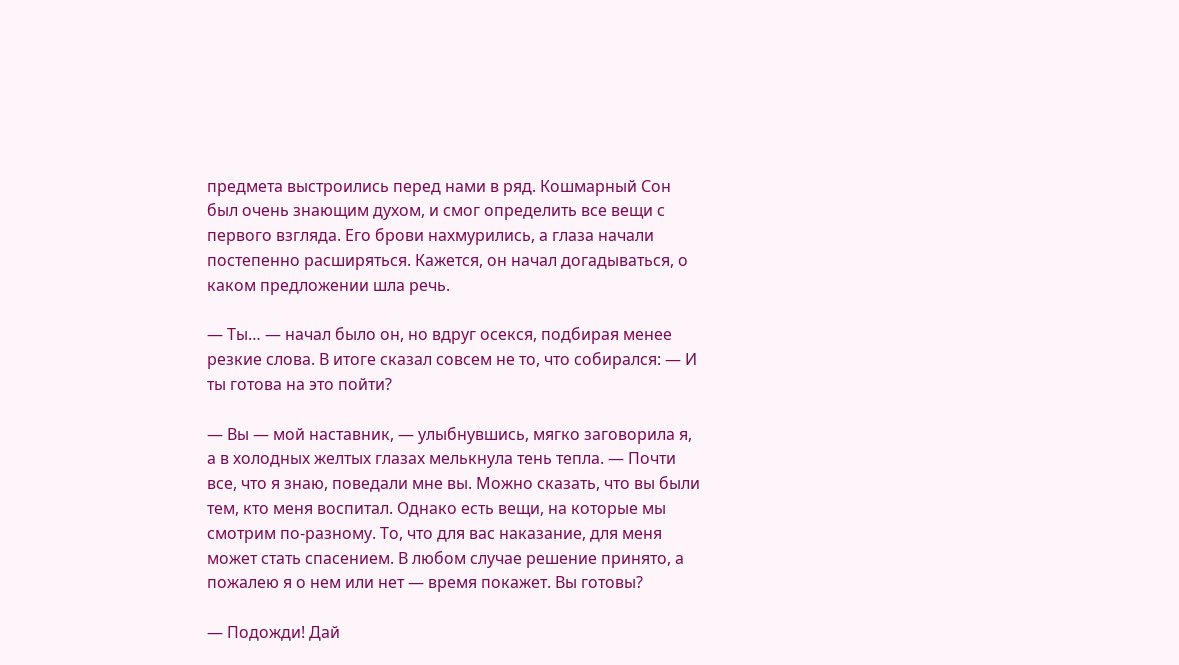предмета выстроились перед нами в ряд. Кошмарный Сон был очень знающим духом, и смог определить все вещи с первого взгляда. Его брови нахмурились, а глаза начали постепенно расширяться. Кажется, он начал догадываться, о каком предложении шла речь.

— Ты… — начал было он, но вдруг осекся, подбирая менее резкие слова. В итоге сказал совсем не то, что собирался: — И ты готова на это пойти?

— Вы — мой наставник, — улыбнувшись, мягко заговорила я, а в холодных желтых глазах мелькнула тень тепла. — Почти все, что я знаю, поведали мне вы. Можно сказать, что вы были тем, кто меня воспитал. Однако есть вещи, на которые мы смотрим по-разному. То, что для вас наказание, для меня может стать спасением. В любом случае решение принято, а пожалею я о нем или нет — время покажет. Вы готовы?

— Подожди! Дай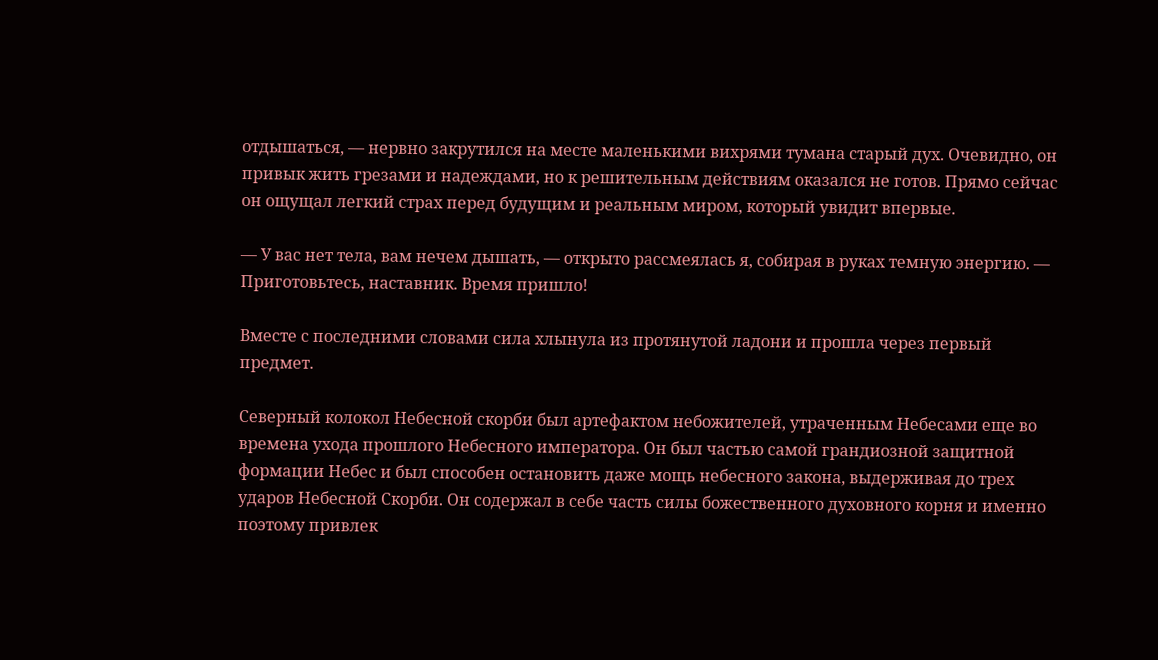отдышаться, — нервно закрутился на месте маленькими вихрями тумана старый дух. Очевидно, он привык жить грезами и надеждами, но к решительным действиям оказался не готов. Прямо сейчас он ощущал легкий страх перед будущим и реальным миром, который увидит впервые.

— У вас нет тела, вам нечем дышать, — открыто рассмеялась я, собирая в руках темную энергию. — Приготовьтесь, наставник. Время пришло!

Вместе с последними словами сила хлынула из протянутой ладони и прошла через первый предмет.

Северный колокол Небесной скорби был артефактом небожителей, утраченным Небесами еще во времена ухода прошлого Небесного императора. Он был частью самой грандиозной защитной формации Небес и был способен остановить даже мощь небесного закона, выдерживая до трех ударов Небесной Скорби. Он содержал в себе часть силы божественного духовного корня и именно поэтому привлек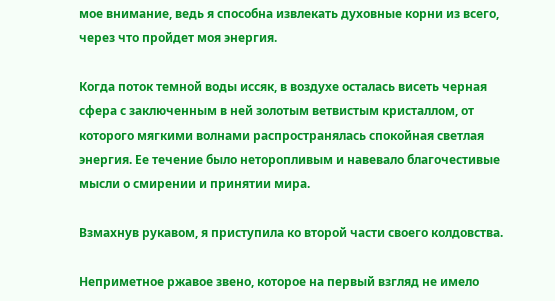мое внимание, ведь я способна извлекать духовные корни из всего, через что пройдет моя энергия.

Когда поток темной воды иссяк, в воздухе осталась висеть черная сфера с заключенным в ней золотым ветвистым кристаллом, от которого мягкими волнами распространялась спокойная светлая энергия. Ее течение было неторопливым и навевало благочестивые мысли о смирении и принятии мира.

Взмахнув рукавом, я приступила ко второй части своего колдовства.

Неприметное ржавое звено, которое на первый взгляд не имело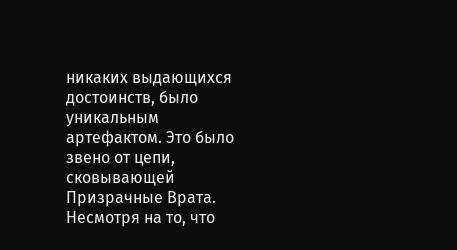никаких выдающихся достоинств, было уникальным артефактом. Это было звено от цепи, сковывающей Призрачные Врата. Несмотря на то, что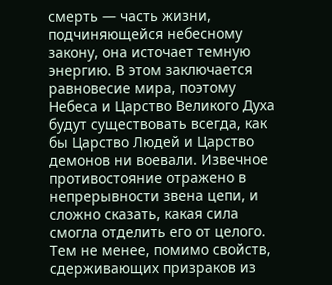смерть — часть жизни, подчиняющейся небесному закону, она источает темную энергию. В этом заключается равновесие мира, поэтому Небеса и Царство Великого Духа будут существовать всегда, как бы Царство Людей и Царство демонов ни воевали. Извечное противостояние отражено в непрерывности звена цепи, и сложно сказать, какая сила смогла отделить его от целого. Тем не менее, помимо свойств, сдерживающих призраков из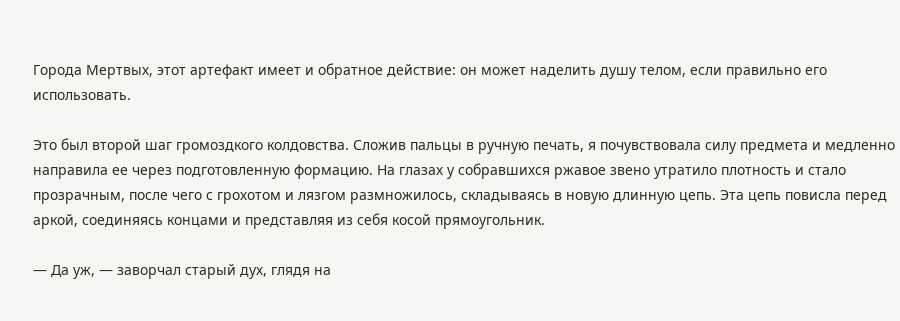Города Мертвых, этот артефакт имеет и обратное действие: он может наделить душу телом, если правильно его использовать.

Это был второй шаг громоздкого колдовства. Сложив пальцы в ручную печать, я почувствовала силу предмета и медленно направила ее через подготовленную формацию. На глазах у собравшихся ржавое звено утратило плотность и стало прозрачным, после чего с грохотом и лязгом размножилось, складываясь в новую длинную цепь. Эта цепь повисла перед аркой, соединяясь концами и представляя из себя косой прямоугольник.

— Да уж, — заворчал старый дух, глядя на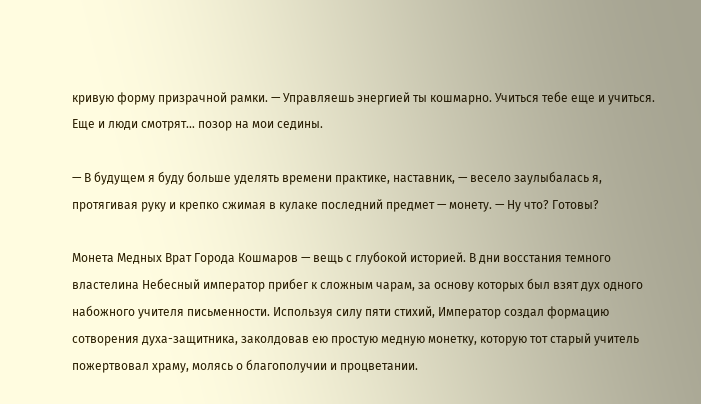кривую форму призрачной рамки. — Управляешь энергией ты кошмарно. Учиться тебе еще и учиться. Еще и люди смотрят… позор на мои седины.

— В будущем я буду больше уделять времени практике, наставник, — весело заулыбалась я, протягивая руку и крепко сжимая в кулаке последний предмет — монету. — Ну что? Готовы?

Монета Медных Врат Города Кошмаров — вещь с глубокой историей. В дни восстания темного властелина Небесный император прибег к сложным чарам, за основу которых был взят дух одного набожного учителя письменности. Используя силу пяти стихий, Император создал формацию сотворения духа-защитника, заколдовав ею простую медную монетку, которую тот старый учитель пожертвовал храму, молясь о благополучии и процветании.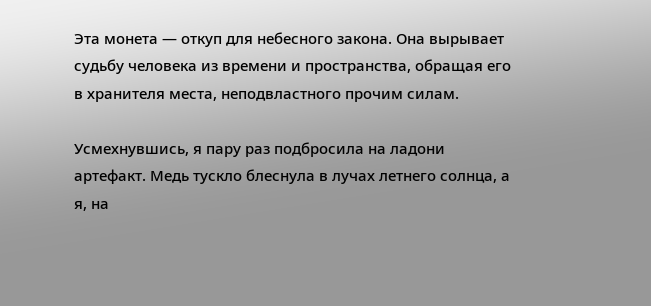Эта монета — откуп для небесного закона. Она вырывает судьбу человека из времени и пространства, обращая его в хранителя места, неподвластного прочим силам.

Усмехнувшись, я пару раз подбросила на ладони артефакт. Медь тускло блеснула в лучах летнего солнца, а я, на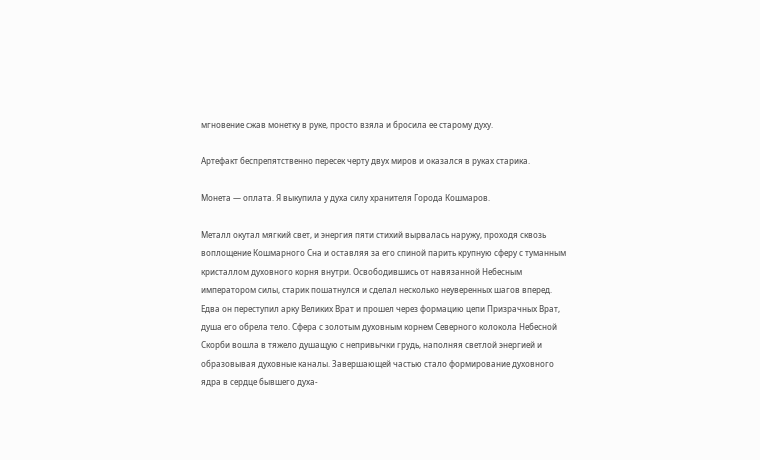мгновение сжав монетку в руке, просто взяла и бросила ее старому духу.

Артефакт беспрепятственно пересек черту двух миров и оказался в руках старика.

Монета — оплата. Я выкупила у духа силу хранителя Города Кошмаров.

Металл окутал мягкий свет, и энергия пяти стихий вырвалась наружу, проходя сквозь воплощение Кошмарного Сна и оставляя за его спиной парить крупную сферу с туманным кристаллом духовного корня внутри. Освободившись от навязанной Небесным императором силы, старик пошатнулся и сделал несколько неуверенных шагов вперед. Едва он переступил арку Великих Врат и прошел через формацию цепи Призрачных Врат, душа его обрела тело. Сфера с золотым духовным корнем Северного колокола Небесной Скорби вошла в тяжело душащую с непривычки грудь, наполняя светлой энергией и образовывая духовные каналы. Завершающей частью стало формирование духовного ядра в сердце бывшего духа-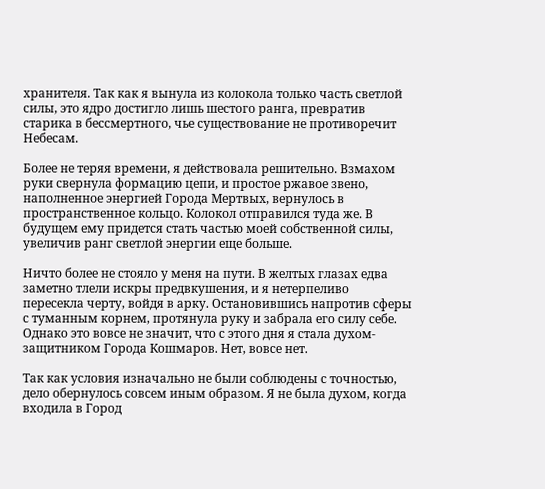хранителя. Так как я вынула из колокола только часть светлой силы, это ядро достигло лишь шестого ранга, превратив старика в бессмертного, чье существование не противоречит Небесам.

Более не теряя времени, я действовала решительно. Взмахом руки свернула формацию цепи, и простое ржавое звено, наполненное энергией Города Мертвых, вернулось в пространственное кольцо. Колокол отправился туда же. В будущем ему придется стать частью моей собственной силы, увеличив ранг светлой энергии еще больше.

Ничто более не стояло у меня на пути. В желтых глазах едва заметно тлели искры предвкушения, и я нетерпеливо пересекла черту, войдя в арку. Остановившись напротив сферы с туманным корнем, протянула руку и забрала его силу себе. Однако это вовсе не значит, что с этого дня я стала духом-защитником Города Кошмаров. Нет, вовсе нет.

Так как условия изначально не были соблюдены с точностью, дело обернулось совсем иным образом. Я не была духом, когда входила в Город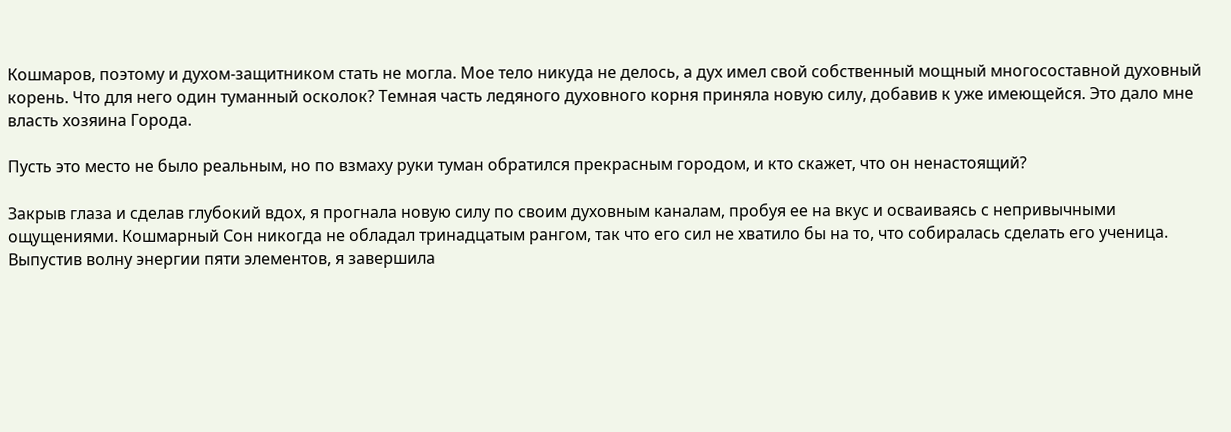Кошмаров, поэтому и духом-защитником стать не могла. Мое тело никуда не делось, а дух имел свой собственный мощный многосоставной духовный корень. Что для него один туманный осколок? Темная часть ледяного духовного корня приняла новую силу, добавив к уже имеющейся. Это дало мне власть хозяина Города.

Пусть это место не было реальным, но по взмаху руки туман обратился прекрасным городом, и кто скажет, что он ненастоящий?

Закрыв глаза и сделав глубокий вдох, я прогнала новую силу по своим духовным каналам, пробуя ее на вкус и осваиваясь с непривычными ощущениями. Кошмарный Сон никогда не обладал тринадцатым рангом, так что его сил не хватило бы на то, что собиралась сделать его ученица. Выпустив волну энергии пяти элементов, я завершила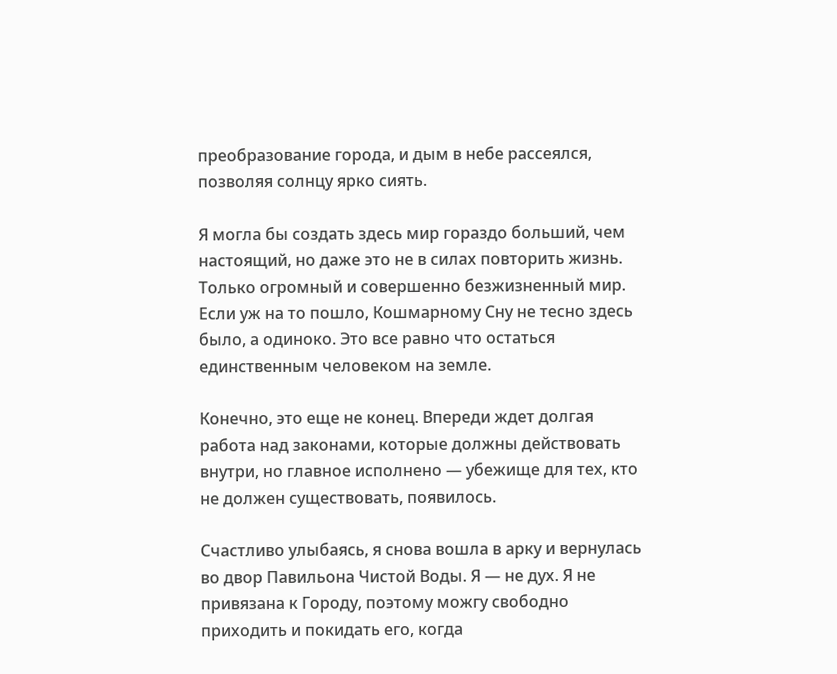преобразование города, и дым в небе рассеялся, позволяя солнцу ярко сиять.

Я могла бы создать здесь мир гораздо больший, чем настоящий, но даже это не в силах повторить жизнь. Только огромный и совершенно безжизненный мир. Если уж на то пошло, Кошмарному Сну не тесно здесь было, а одиноко. Это все равно что остаться единственным человеком на земле.

Конечно, это еще не конец. Впереди ждет долгая работа над законами, которые должны действовать внутри, но главное исполнено — убежище для тех, кто не должен существовать, появилось.

Счастливо улыбаясь, я снова вошла в арку и вернулась во двор Павильона Чистой Воды. Я — не дух. Я не привязана к Городу, поэтому можгу свободно приходить и покидать его, когда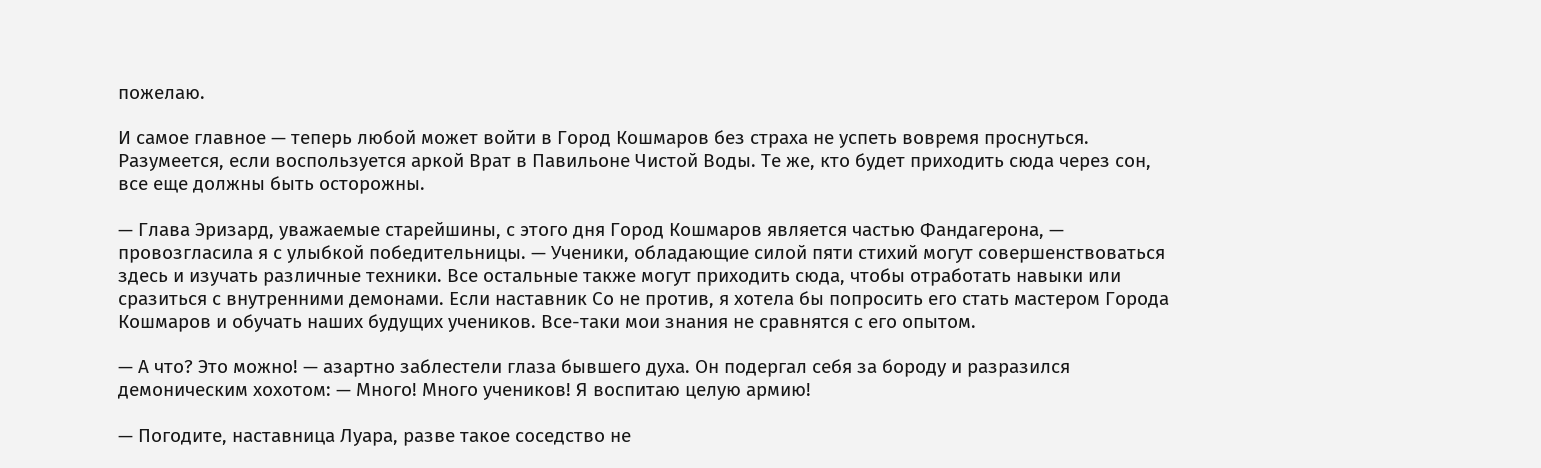пожелаю.

И самое главное — теперь любой может войти в Город Кошмаров без страха не успеть вовремя проснуться. Разумеется, если воспользуется аркой Врат в Павильоне Чистой Воды. Те же, кто будет приходить сюда через сон, все еще должны быть осторожны.

— Глава Эризард, уважаемые старейшины, с этого дня Город Кошмаров является частью Фандагерона, — провозгласила я с улыбкой победительницы. — Ученики, обладающие силой пяти стихий могут совершенствоваться здесь и изучать различные техники. Все остальные также могут приходить сюда, чтобы отработать навыки или сразиться с внутренними демонами. Если наставник Со не против, я хотела бы попросить его стать мастером Города Кошмаров и обучать наших будущих учеников. Все-таки мои знания не сравнятся с его опытом.

— А что? Это можно! — азартно заблестели глаза бывшего духа. Он подергал себя за бороду и разразился демоническим хохотом: — Много! Много учеников! Я воспитаю целую армию!

— Погодите, наставница Луара, разве такое соседство не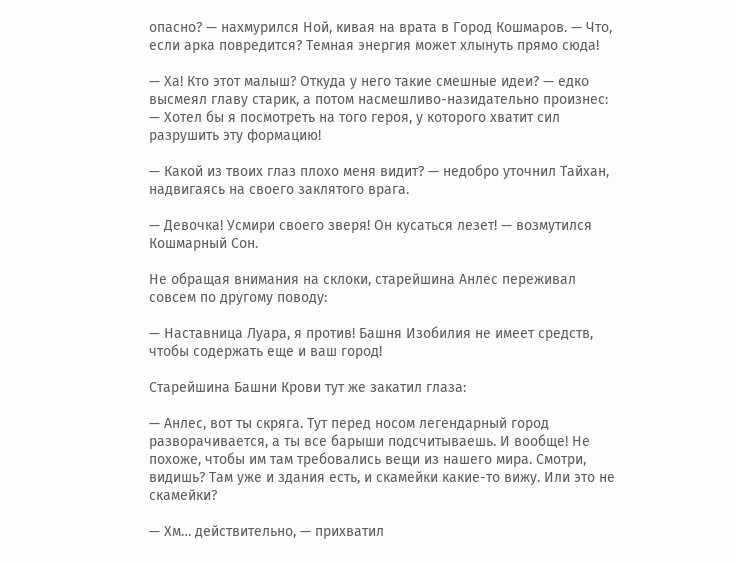опасно? — нахмурился Ной, кивая на врата в Город Кошмаров. — Что, если арка повредится? Темная энергия может хлынуть прямо сюда!

— Ха! Кто этот малыш? Откуда у него такие смешные идеи? — едко высмеял главу старик, а потом насмешливо-назидательно произнес: — Хотел бы я посмотреть на того героя, у которого хватит сил разрушить эту формацию!

— Какой из твоих глаз плохо меня видит? — недобро уточнил Тайхан, надвигаясь на своего заклятого врага.

— Девочка! Усмири своего зверя! Он кусаться лезет! — возмутился Кошмарный Сон.

Не обращая внимания на склоки, старейшина Анлес переживал совсем по другому поводу:

— Наставница Луара, я против! Башня Изобилия не имеет средств, чтобы содержать еще и ваш город!

Старейшина Башни Крови тут же закатил глаза:

— Анлес, вот ты скряга. Тут перед носом легендарный город разворачивается, а ты все барыши подсчитываешь. И вообще! Не похоже, чтобы им там требовались вещи из нашего мира. Смотри, видишь? Там уже и здания есть, и скамейки какие-то вижу. Или это не скамейки?

— Хм… действительно, — прихватил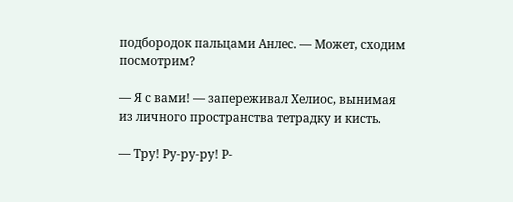подбородок пальцами Анлес. — Может, сходим посмотрим?

— Я с вами! — запереживал Хелиос, вынимая из личного пространства тетрадку и кисть.

— Тру! Ру-ру-ру! Р-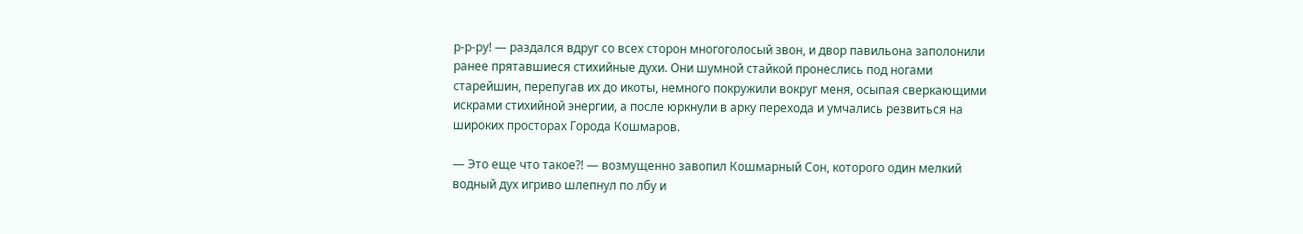р-р-ру! — раздался вдруг со всех сторон многоголосый звон, и двор павильона заполонили ранее прятавшиеся стихийные духи. Они шумной стайкой пронеслись под ногами старейшин, перепугав их до икоты, немного покружили вокруг меня, осыпая сверкающими искрами стихийной энергии, а после юркнули в арку перехода и умчались резвиться на широких просторах Города Кошмаров.

— Это еще что такое?! — возмущенно завопил Кошмарный Сон, которого один мелкий водный дух игриво шлепнул по лбу и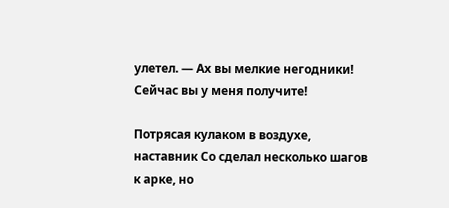улетел. — Ах вы мелкие негодники! Сейчас вы у меня получите!

Потрясая кулаком в воздухе, наставник Со сделал несколько шагов к арке, но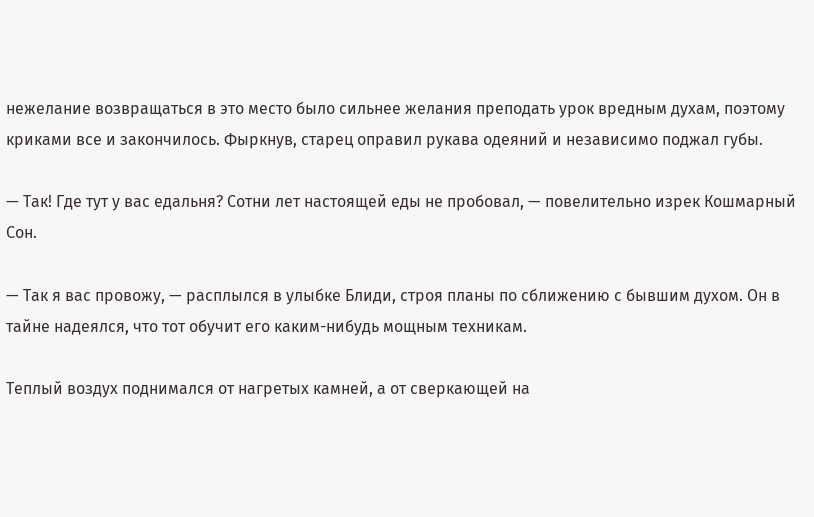нежелание возвращаться в это место было сильнее желания преподать урок вредным духам, поэтому криками все и закончилось. Фыркнув, старец оправил рукава одеяний и независимо поджал губы.

— Так! Где тут у вас едальня? Сотни лет настоящей еды не пробовал, — повелительно изрек Кошмарный Сон.

— Так я вас провожу, — расплылся в улыбке Блиди, строя планы по сближению с бывшим духом. Он в тайне надеялся, что тот обучит его каким-нибудь мощным техникам.

Теплый воздух поднимался от нагретых камней, а от сверкающей на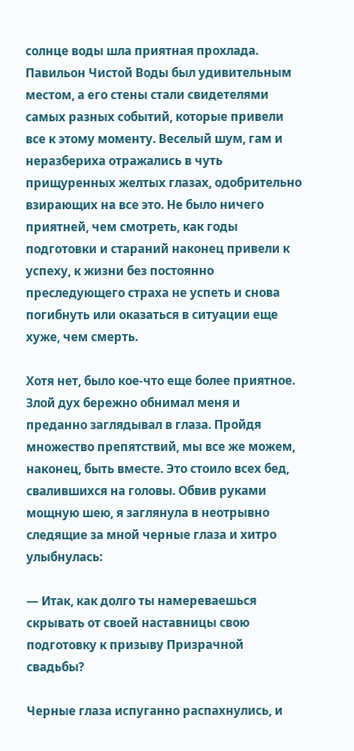солнце воды шла приятная прохлада. Павильон Чистой Воды был удивительным местом, а его стены стали свидетелями самых разных событий, которые привели все к этому моменту. Веселый шум, гам и неразбериха отражались в чуть прищуренных желтых глазах, одобрительно взирающих на все это. Не было ничего приятней, чем смотреть, как годы подготовки и стараний наконец привели к успеху, к жизни без постоянно преследующего страха не успеть и снова погибнуть или оказаться в ситуации еще хуже, чем смерть.

Хотя нет, было кое-что еще более приятное. Злой дух бережно обнимал меня и преданно заглядывал в глаза. Пройдя множество препятствий, мы все же можем, наконец, быть вместе. Это стоило всех бед, свалившихся на головы. Обвив руками мощную шею, я заглянула в неотрывно следящие за мной черные глаза и хитро улыбнулась:

— Итак, как долго ты намереваешься скрывать от своей наставницы свою подготовку к призыву Призрачной свадьбы?

Черные глаза испуганно распахнулись, и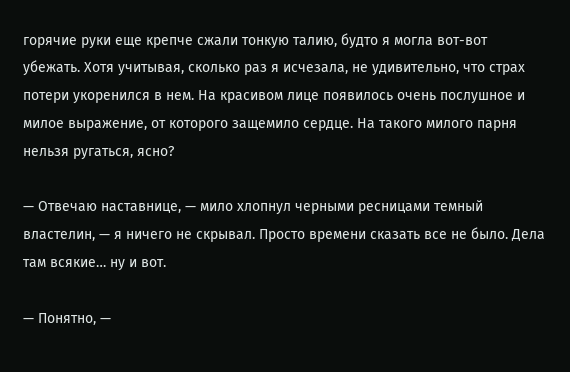горячие руки еще крепче сжали тонкую талию, будто я могла вот-вот убежать. Хотя учитывая, сколько раз я исчезала, не удивительно, что страх потери укоренился в нем. На красивом лице появилось очень послушное и милое выражение, от которого защемило сердце. На такого милого парня нельзя ругаться, ясно?

— Отвечаю наставнице, — мило хлопнул черными ресницами темный властелин, — я ничего не скрывал. Просто времени сказать все не было. Дела там всякие… ну и вот.

— Понятно, —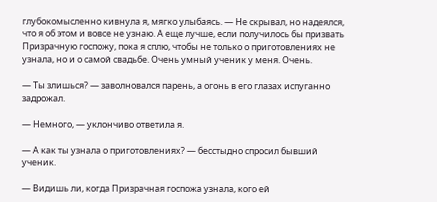глубокомысленно кивнула я, мягко улыбаясь. — Не скрывал, но надеялся, что я об этом и вовсе не узнаю. А еще лучше, если получилось бы призвать Призрачную госпожу, пока я сплю, чтобы не только о приготовлениях не узнала, но и о самой свадьбе. Очень умный ученик у меня. Очень.

— Ты злишься? — заволновался парень, а огонь в его глазах испуганно задрожал.

— Немного, — уклончиво ответила я.

— А как ты узнала о приготовлениях? — бесстыдно спросил бывший ученик.

— Видишь ли, когда Призрачная госпожа узнала, кого ей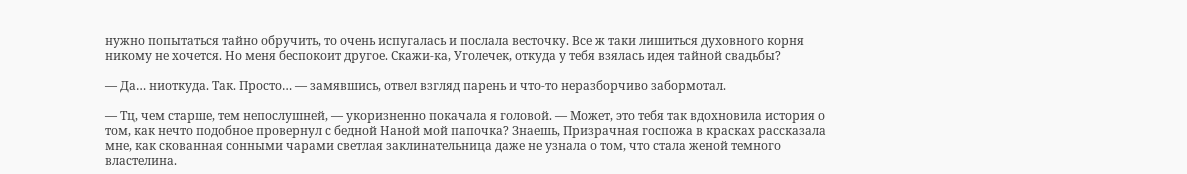нужно попытаться тайно обручить, то очень испугалась и послала весточку. Все ж таки лишиться духовного корня никому не хочется. Но меня беспокоит другое. Скажи-ка, Уголечек, откуда у тебя взялась идея тайной свадьбы?

— Да… ниоткуда. Так. Просто… — замявшись, отвел взгляд парень и что-то неразборчиво забормотал.

— Тц, чем старше, тем непослушней, — укоризненно покачала я головой. — Может, это тебя так вдохновила история о том, как нечто подобное провернул с бедной Наной мой папочка? Знаешь, Призрачная госпожа в красках рассказала мне, как скованная сонными чарами светлая заклинательница даже не узнала о том, что стала женой темного властелина.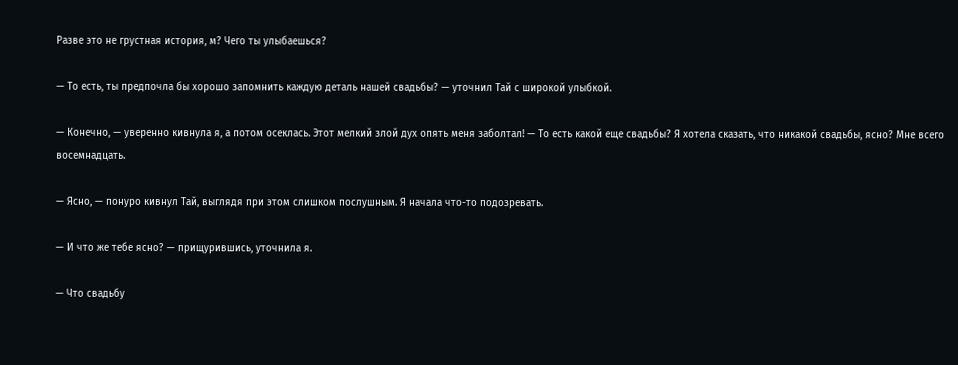Разве это не грустная история, м? Чего ты улыбаешься?

— То есть, ты предпочла бы хорошо запомнить каждую деталь нашей свадьбы? — уточнил Тай с широкой улыбкой.

— Конечно, — уверенно кивнула я, а потом осеклась. Этот мелкий злой дух опять меня заболтал! — То есть какой еще свадьбы? Я хотела сказать, что никакой свадьбы, ясно? Мне всего восемнадцать.

— Ясно, — понуро кивнул Тай, выглядя при этом слишком послушным. Я начала что-то подозревать.

— И что же тебе ясно? — прищурившись, уточнила я.

— Что свадьбу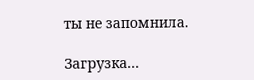ты не запомнила.

Загрузка...